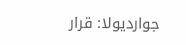جوارديولا: قرار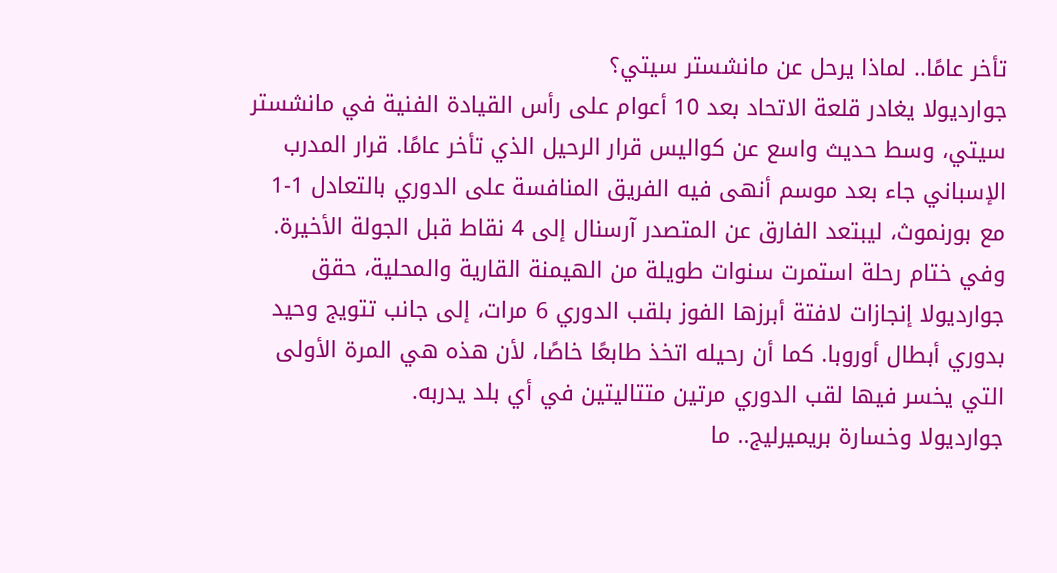تأخر عامًا.. لماذا يرحل عن مانشستر سيتي؟
جوارديولا يغادر قلعة الاتحاد بعد 10 أعوام على رأس القيادة الفنية في مانشستر سيتي، وسط حديث واسع عن كواليس قرار الرحيل الذي تأخر عامًا. قرار المدرب الإسباني جاء بعد موسم أنهى فيه الفريق المنافسة على الدوري بالتعادل 1-1 مع بورنموث، ليبتعد الفارق عن المتصدر آرسنال إلى 4 نقاط قبل الجولة الأخيرة.
وفي ختام رحلة استمرت سنوات طويلة من الهيمنة القارية والمحلية، حقق جوارديولا إنجازات لافتة أبرزها الفوز بلقب الدوري 6 مرات، إلى جانب تتويج وحيد بدوري أبطال أوروبا. كما أن رحيله اتخذ طابعًا خاصًا، لأن هذه هي المرة الأولى التي يخسر فيها لقب الدوري مرتين متتاليتين في أي بلد يدربه.
جوارديولا وخسارة بريميرليج.. ما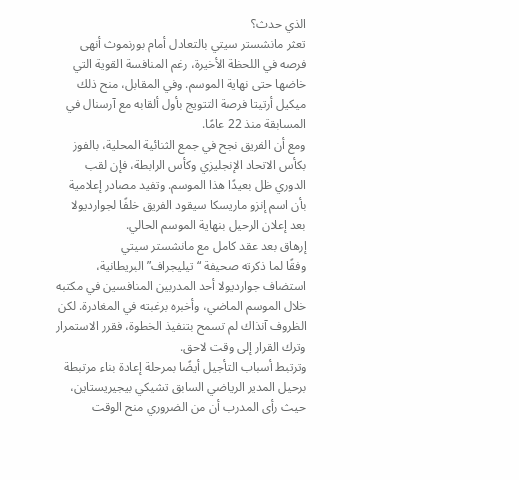الذي حدث؟
تعثر مانشستر سيتي بالتعادل أمام بورنموث أنهى فرصه في اللحظة الأخيرة، رغم المنافسة القوية التي خاضها حتى نهاية الموسم. وفي المقابل، منح ذلك ميكيل أرتيتا فرصة التتويج بأول ألقابه مع آرسنال في المسابقة منذ 22 عامًا.
ومع أن الفريق نجح في جمع الثنائية المحلية، بالفوز بكأس الاتحاد الإنجليزي وكأس الرابطة، فإن لقب الدوري ظل بعيدًا هذا الموسم. وتفيد مصادر إعلامية بأن اسم إنزو ماريسكا سيقود الفريق خلفًا لجوارديولا بعد إعلان الرحيل بنهاية الموسم الحالي.
إرهاق بعد عقد كامل مع مانشستر سيتي
وفقًا لما ذكرته صحيفة “تيليجراف” البريطانية، استضاف جوارديولا أحد المدربين المنافسين في مكتبه خلال الموسم الماضي، وأخبره برغبته في المغادرة. لكن الظروف آنذاك لم تسمح بتنفيذ الخطوة، فقرر الاستمرار وترك القرار إلى وقت لاحق.
وترتبط أسباب التأجيل أيضًا بمرحلة إعادة بناء مرتبطة برحيل المدير الرياضي السابق تشيكي بيجيريستاين، حيث رأى المدرب أن من الضروري منح الوقت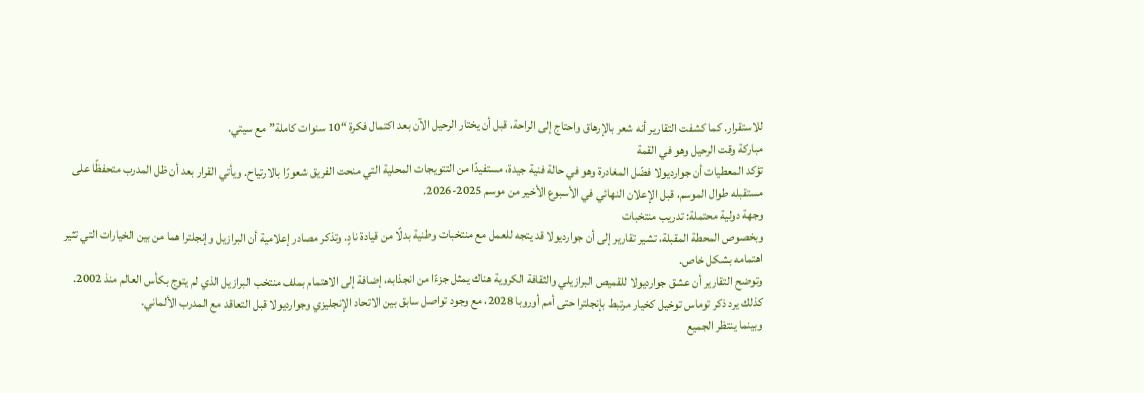للاستقرار. كما كشفت التقارير أنه شعر بالإرهاق واحتاج إلى الراحة، قبل أن يختار الرحيل الآن بعد اكتمال فكرة “10 سنوات كاملة” مع سيتي.
مباركة وقت الرحيل وهو في القمة
تؤكد المعطيات أن جوارديولا فضّل المغادرة وهو في حالة فنية جيدة، مستفيدًا من التتويجات المحلية التي منحت الفريق شعورًا بالارتياح. ويأتي القرار بعد أن ظل المدرب متحفظًا على مستقبله طوال الموسم، قبل الإعلان النهائي في الأسبوع الأخير من موسم 2025-2026.
وجهة دولية محتملة: تدريب منتخبات
وبخصوص المحطة المقبلة، تشير تقارير إلى أن جوارديولا قد يتجه للعمل مع منتخبات وطنية بدلًا من قيادة نادٍ. وتذكر مصادر إعلامية أن البرازيل وإنجلترا هما من بين الخيارات التي تثير اهتمامه بشكل خاص.
وتوضح التقارير أن عشق جوارديولا للقميص البرازيلي والثقافة الكروية هناك يمثل جزءًا من انجذابه، إضافة إلى الاهتمام بملف منتخب البرازيل الذي لم يتوج بكأس العالم منذ 2002. كذلك يرد ذكر توماس توخيل كخيار مرتبط بإنجلترا حتى أمم أوروبا 2028، مع وجود تواصل سابق بين الاتحاد الإنجليزي وجوارديولا قبل التعاقد مع المدرب الألماني.
وبينما ينتظر الجميع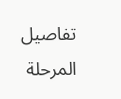تفاصيل المرحلة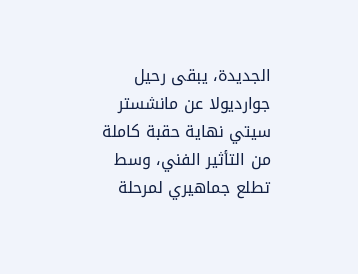الجديدة، يبقى رحيل جوارديولا عن مانشستر سيتي نهاية حقبة كاملة من التأثير الفني، وسط تطلع جماهيري لمرحلة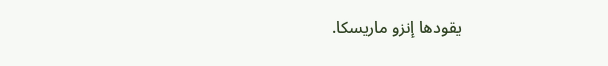يقودها إنزو ماريسكا.